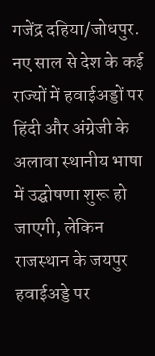गजेंद्र दहिया/जोधपुर. नए साल से देश के कई राज्यों में हवाईअड्डों पर हिंदी और अंग्रेजी के अलावा स्थानीय भाषा में उद्घोषणा शुरू हो जाएगी, लेकिन राजस्थान के जयपुर हवाईअड्डे पर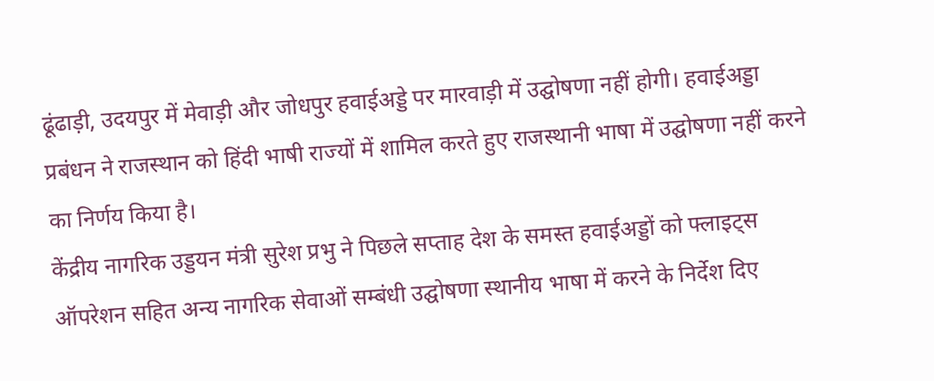ढूंढाड़ी, उदयपुर में मेवाड़ी और जोधपुर हवाईअड्डे पर मारवाड़ी में उद्घोषणा नहीं होगी। हवाईअड्डा प्रबंधन ने राजस्थान को हिंदी भाषी राज्यों में शामिल करते हुए राजस्थानी भाषा में उद्घोषणा नहीं करने का निर्णय किया है।
केंद्रीय नागरिक उड्डयन मंत्री सुरेश प्रभु ने पिछले सप्ताह देश के समस्त हवाईअड्डों को फ्लाइट्स ऑपरेशन सहित अन्य नागरिक सेवाओं सम्बंधी उद्घोषणा स्थानीय भाषा में करने के निर्देश दिए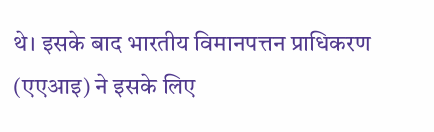थे। इसके बाद भारतीय विमानपत्तन प्राधिकरण (एएआइ) ने इसके लिए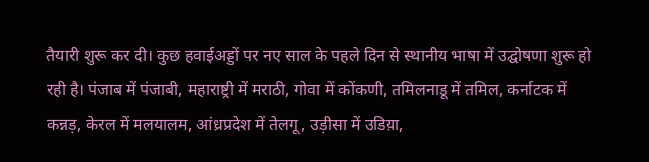तैयारी शुरू कर दी। कुछ हवाईअड्डों पर नए साल के पहले दिन से स्थानीय भाषा में उद्घोषणा शुरू हो रही है। पंजाब में पंजाबी, महाराष्ट्री में मराठी, गोवा में कोंकणी, तमिलनाडू में तमिल, कर्नाटक में कन्नड़, केरल में मलयालम, आंध्रप्रदेश में तेलगू, उड़ीसा में उडिय़ा,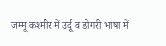जम्मू कश्मीर में उर्दू व डोगरी भाषा में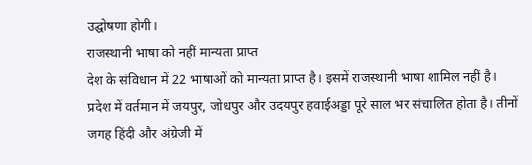उद्घोषणा होगी।
राजस्थानी भाषा को नहीं मान्यता प्राप्त
देश के संविधान में 22 भाषाओं को मान्यता प्राप्त है। इसमें राजस्थानी भाषा शामिल नहीं है। प्रदेश में वर्तमान में जयपुर, जोधपुर और उदयपुर हवाईअड्डा पूरे साल भर संचालित होता है। तीनों जगह हिंदी और अंग्रेजी में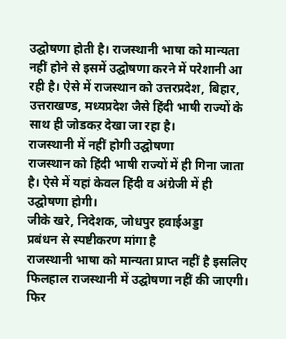उद्घोषणा होती है। राजस्थानी भाषा को मान्यता नहीं होने से इसमें उद्घोषणा करने में परेशानी आ रही है। ऐसे में राजस्थान को उत्तरप्रदेश, बिहार, उत्तराखण्ड, मध्यप्रदेश जैसे हिंदी भाषी राज्यों के साथ ही जोडकऱ देखा जा रहा है।
राजस्थानी में नहीं होगी उद्घोषणा
राजस्थान को हिंदी भाषी राज्यों में ही गिना जाता है। ऐसे में यहां केवल हिंदी व अंग्रेजी में ही उद्घोषणा होगी।
जीके खरे, निदेशक, जोधपुर हवाईअड्डा
प्रबंधन से स्पष्टीकरण मांगा है
राजस्थानी भाषा को मान्यता प्राप्त नहीं है इसलिए फिलहाल राजस्थानी में उद्घोषणा नहीं की जाएगी। फिर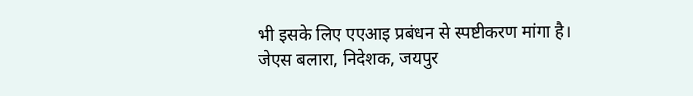भी इसके लिए एएआइ प्रबंधन से स्पष्टीकरण मांगा है।
जेएस बलारा, निदेशक, जयपुर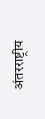अंतरराष्ट्रीय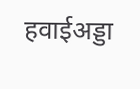हवाईअड्डा